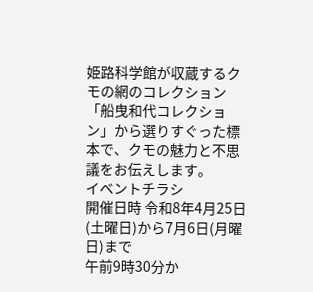姫路科学館が収蔵するクモの網のコレクション「船曳和代コレクション」から選りすぐった標本で、クモの魅力と不思議をお伝えします。
イベントチラシ
開催日時 令和8年4月25日(土曜日)から7月6日(月曜日)まで
午前9時30分か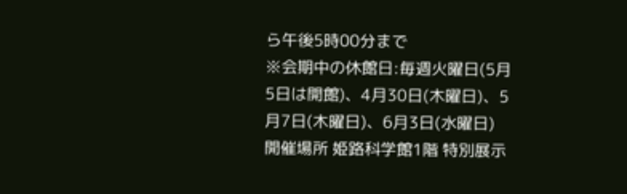ら午後5時00分まで
※会期中の休館日:毎週火曜日(5月5日は開館)、4月30日(木曜日)、5月7日(木曜日)、6月3日(水曜日)
開催場所 姫路科学館1階 特別展示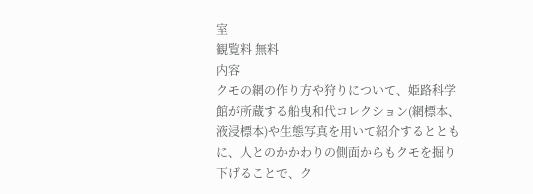室
観覧料 無料
内容
クモの網の作り方や狩りについて、姫路科学館が所蔵する船曳和代コレクション(網標本、液浸標本)や生態写真を用いて紹介するとともに、人とのかかわりの側面からもクモを掘り下げることで、ク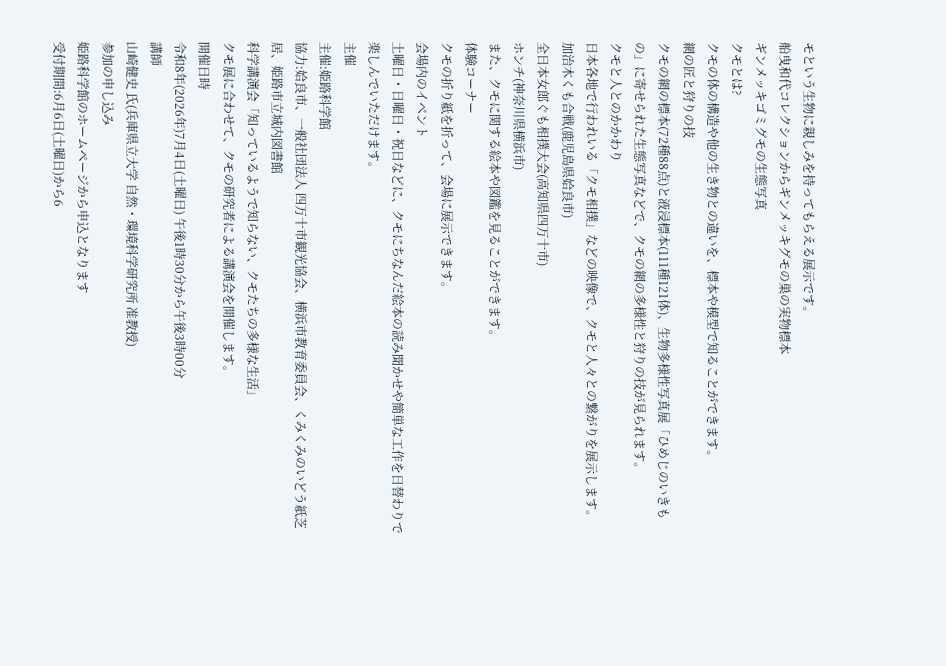モという生物に親しみを持ってもらえる展示です。
船曳和代コレクションからギンメッキグモの巣の実物標本
ギンメッキゴミグモの生態写真
クモとは?
クモの体の構造や他の生き物との違いを、標本や模型で知ることができます。
網の匠と狩りの技
クモの網の標本(72種88点)と液浸標本(111種121体)、生物多様性写真展「ひめじのいきもの」に寄せられた生態写真などで、クモの網の多様性と狩りの技が見られます。
クモと人とのかかわり
日本各地で行われいる「クモ相撲」などの映像で、クモと人々との繋がりを展示します。
加治木くも合戦(鹿児島県姶良市)
全日本女郎ぐも相撲大会(高知県四万十市)
ホンチ(神奈川県横浜市)
また、クモに関する絵本や図鑑を見ることができます。
体験コーナー
クモの折り紙を折って、会場に展示できます。
会場内のイベント
土曜日・日曜日・祝日などに、クモにちなんだ絵本の読み聞かせや簡単な工作を日替わりで楽しんでいただけます。
主催
主催:姫路科学館
協力:姶良市、一般社団法人 四万十市観光協会、横浜市教育委員会、くみくみのいどう紙芝居、姫路市立城内図書館
科学講演会「知っているようで知らない、クモたちの多様な生活」
クモ展に合わせて、クモの研究者による講演会を開催します。
開催日時
令和8年(2026年)7月4日(土曜日) 午後1時30分から午後3時00分
講師
山崎健史 氏(兵庫県立大学 自然・環境科学研究所 准教授)
参加の申し込み
姫路科学館のホームページから申込となります
受付期間:6月6日(土曜日)から6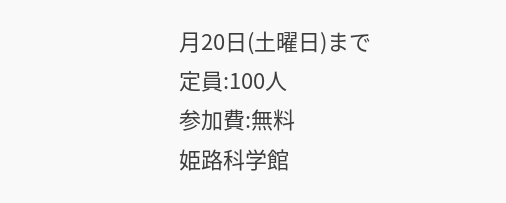月20日(土曜日)まで
定員:100人
参加費:無料
姫路科学館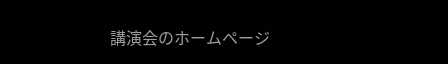講演会のホームページ